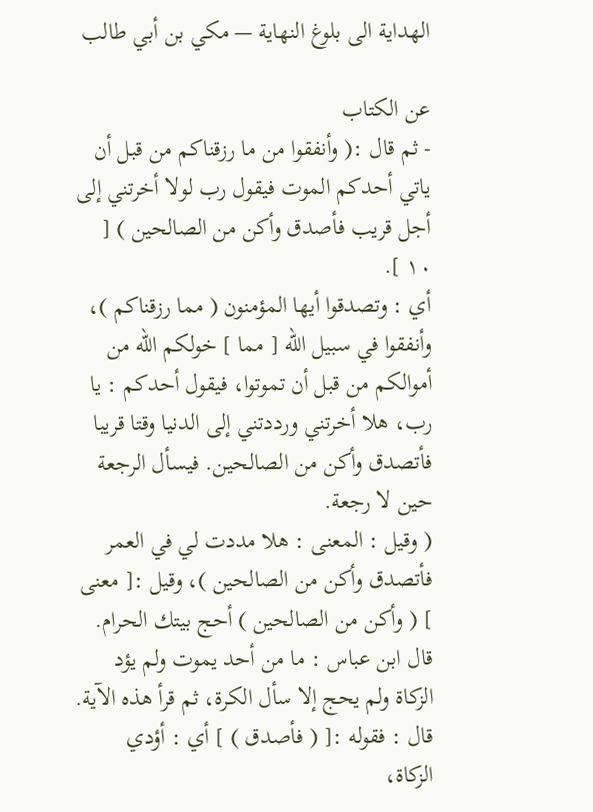الهداية الى بلوغ النهاية — مكي بن أبي طالب

عن الكتاب
- ثم قال :( وأنفقوا من ما رزقناكم من قبل أن ياتي أحدكم الموت فيقول رب لولا أخرتني إلى أجل قريب فأصدق وأكن من الصالحين ) [ ١٠ ].
أي : وتصدقوا أيها المؤمنون ( مما رزقناكم )، وأنفقوا في سبيل الله [ مما ] خولكم الله من أموالكم من قبل أن تموتوا، فيقول أحدكم : يا رب، هلا أخرتني ورددتني إلى الدنيا وقتا قريبا فأتصدق وأكن من الصالحين. فيسأل الرجعة حين لا رجعة.
( وقيل : المعنى : هلا مددت لي في العمر فأتصدق وأكن من الصالحين )، وقيل :[ معنى ] ( وأكن من الصالحين ) أحج بيتك الحرام.
قال ابن عباس : ما من أحد يموت ولم يؤد الزكاة ولم يحج إلا سأل الكرة، ثم قرأ هذه الآية. قال : فقوله :[ ( فأصدق ) ] أي : أؤدي الزكاة،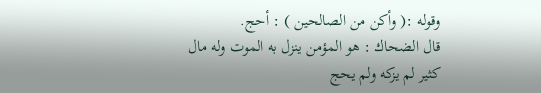وقوله :( وأكن من الصالحين ) : أحج.
قال الضحاك : هو المؤمن ينزل به الموت وله مال كثير لم يزكه ولم يحج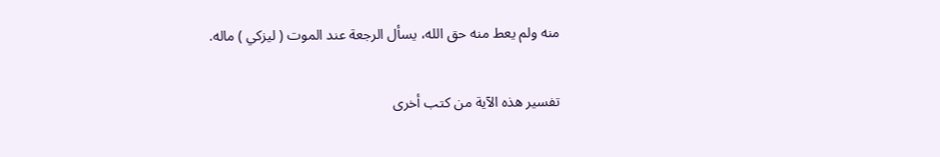منه ولم يعط منه حق الله، يسأل الرجعة عند الموت ( ليزكي ) ماله.

تفسير هذه الآية من كتب أخرى